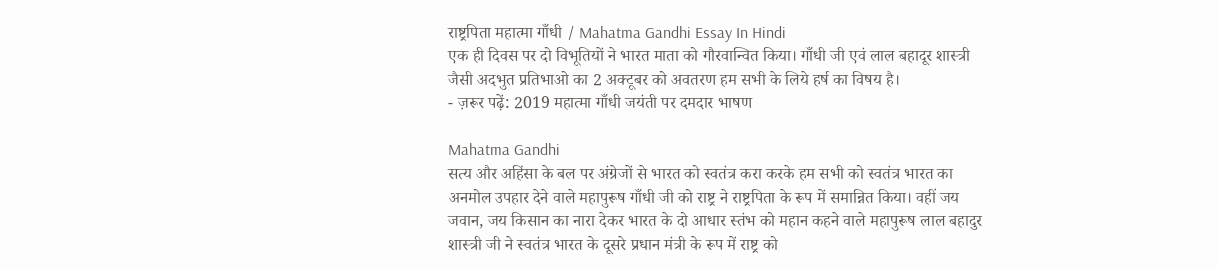राष्ट्रपिता महात्मा गाँधी / Mahatma Gandhi Essay In Hindi
एक ही दिवस पर दो विभूतियों ने भारत माता को गौरवान्वित किया। गाँधी जी एवं लाल बहादूर शास्त्री जैसी अदभुत प्रतिभाओ का 2 अक्टूबर को अवतरण हम सभी के लिये हर्ष का विषय है।
- ज़रूर पढ़ें: 2019 महात्मा गाँधी जयंती पर दमदार भाषण

Mahatma Gandhi
सत्य और अहिंसा के बल पर अंग्रेजों से भारत को स्वतंत्र करा करके हम सभी को स्वतंत्र भारत का अनमोल उपहार देने वाले महापुरूष गाँधी जी को राष्ट्र ने राष्ट्रपिता के रूप में समान्नित किया। वहीं जय जवान, जय किसान का नारा देकर भारत के दो आधार स्तंभ को महान कहने वाले महापुरूष लाल बहादुर शास्त्री जी ने स्वतंत्र भारत के दूसरे प्रधान मंत्री के रूप में राष्ट्र को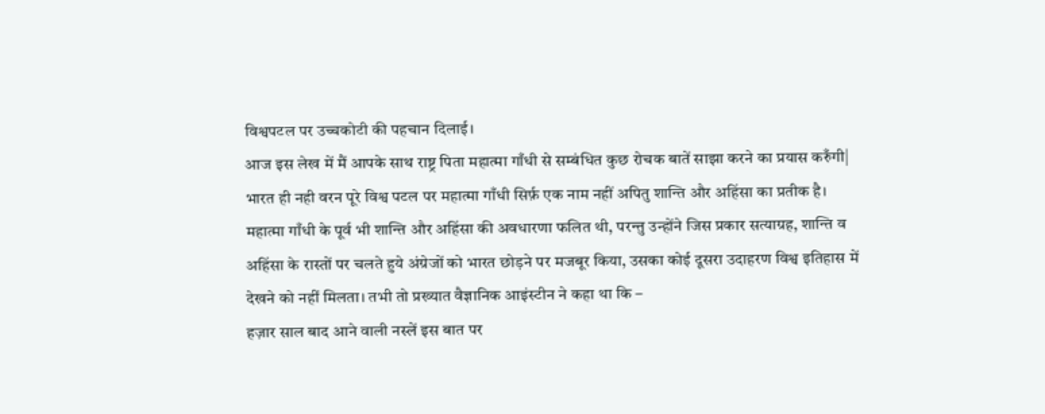विश्वपटल पर उच्चकोटी की पहचान दिलाई।
आज इस लेख में मैं आपके साथ राष्ट्र पिता महात्मा गाँधी से सम्बंधित कुछ रोचक बातें साझा करने का प्रयास करुँगी|
भारत ही नही वरन पूरे विश्व पटल पर महात्मा गाँधी सिर्फ़ एक नाम नहीं अपितु शान्ति और अहिंसा का प्रतीक है। महात्मा गाँधी के पूर्व भी शान्ति और अहिंसा की अवधारणा फलित थी, परन्तु उन्होंने जिस प्रकार सत्याग्रह, शान्ति व अहिंसा के रास्तों पर चलते हुये अंग्रेजों को भारत छोड़ने पर मजबूर किया, उसका कोई दूसरा उदाहरण विश्व इतिहास में देखने को नहीं मिलता। तभी तो प्रख्यात वैज्ञानिक आइंस्टीन ने कहा था कि –
हज़ार साल बाद आने वाली नस्लें इस बात पर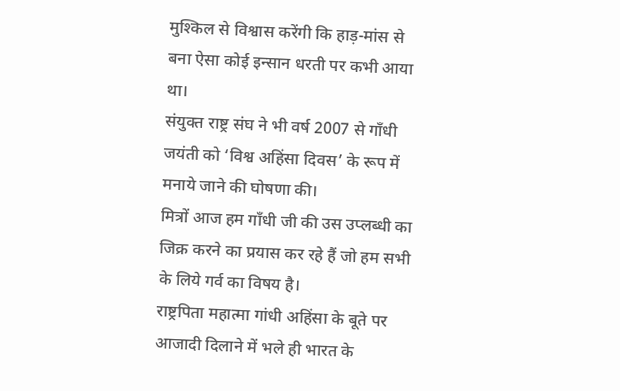मुश्किल से विश्वास करेंगी कि हाड़-मांस से बना ऐसा कोई इन्सान धरती पर कभी आया था।
संयुक्त राष्ट्र संघ ने भी वर्ष 2007 से गाँधी जयंती को ‘विश्व अहिंसा दिवस’ के रूप में मनाये जाने की घोषणा की।
मित्रों आज हम गाँधी जी की उस उप्लब्धी का जिक्र करने का प्रयास कर रहे हैं जो हम सभी के लिये गर्व का विषय है।
राष्ट्रपिता महात्मा गांधी अहिंसा के बूते पर आजादी दिलाने में भले ही भारत के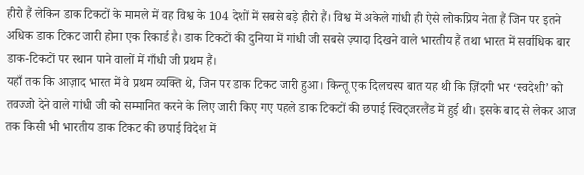हीरो हैं लेकिन डाक टिकटों के मामले में वह विश्व के 104 देशों में सबसे बड़े हीरो हैं। विश्व में अकेले गांधी ही ऐसे लोकप्रिय नेता हैं जिन पर इतने अधिक डाक टिकट जारी होना एक रिकार्ड है। डाक टिकटों की दुनिया में गांधी जी सबसे ज़्यादा दिखने वाले भारतीय हैं तथा भारत में सर्वाधिक बार डाक-टिकटों पर स्थान पाने वालों में गाँधी जी प्रथम हैं।
यहाँ तक कि आज़ाद भारत में वे प्रथम व्यक्ति थे, जिन पर डाक टिकट जारी हुआ। किन्तू एक दिलचस्प बात यह थी कि ज़िंदगी भर ‘स्वदेशी’ को तवज्जो देने वाले गांधी जी को सम्मानित करने के लिए जारी किए गए पहले डाक टिकटों की छपाई स्विट्जरलैंड में हुई थी। इसके बाद से लेकर आज तक किसी भी भारतीय डाक टिकट की छपाई विदेश में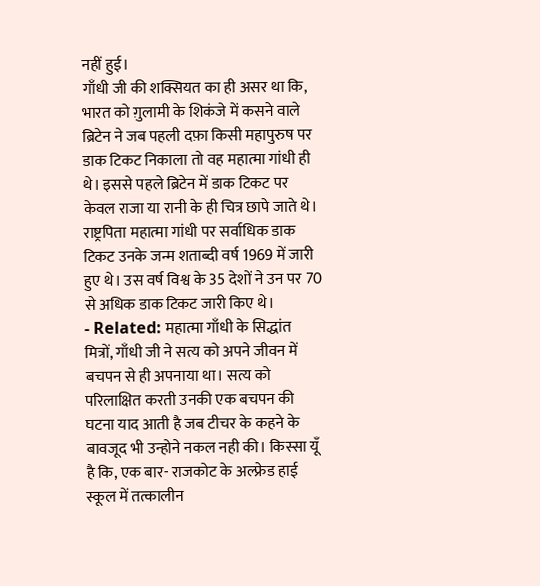नहीं हुई।
गाँधी जी की शक्सियत का ही असर था कि, भारत को ग़ुलामी के शिकंजे में कसने वाले ब्रिटेन ने जब पहली दफ़ा किसी महापुरुष पर डाक टिकट निकाला तो वह महात्मा गांधी ही थे। इससे पहले ब्रिटेन में डाक टिकट पर केवल राजा या रानी के ही चित्र छापे जाते थे।
राष्ट्रपिता महात्मा गांधी पर सर्वाधिक डाक टिकट उनके जन्म शताब्दी वर्ष 1969 में जारी हुए थे। उस वर्ष विश्व के 35 देशों ने उन पर 70 से अधिक डाक टिकट जारी किए थे।
- Related: महात्मा गाँधी के सिद्धांत
मित्रों, गाँधी जी ने सत्य को अपने जीवन में बचपन से ही अपनाया था। सत्य को परिलाक्षित करती उनकी एक बचपन की घटना याद आती है जब टीचर के कहने के बावजूद भी उन्होने नकल नही की। किस्सा यूँ है कि, एक बार- राजकोट के अल्फ्रेड हाई स्कूल में तत्कालीन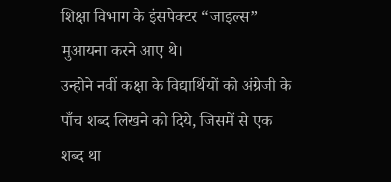शिक्षा विभाग के इंसपेक्टर “जाइल्स” मुआयना करने आए थे।
उन्होने नवीं कक्षा के विद्यार्थियों को अंग्रेजी के पाँच शब्द लिखने को दिये, जिसमें से एक शब्द था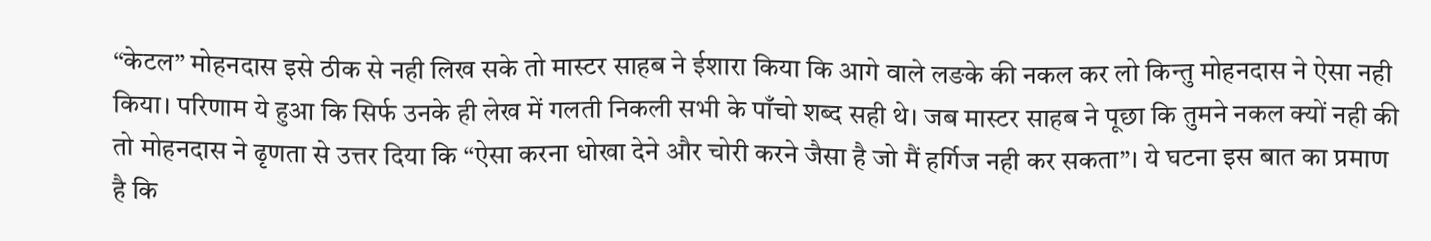“केटल” मोहनदास इसे ठीक से नही लिख सके तो मास्टर साहब ने ईशारा किया कि आगे वाले लङके की नकल कर लो किन्तु मोहनदास ने ऐसा नही किया। परिणाम ये हुआ कि सिर्फ उनके ही लेख में गलती निकली सभी के पाँचो शब्द सही थे। जब मास्टर साहब ने पूछा कि तुमने नकल क्यों नही की तो मोहनदास ने ढृणता से उत्तर दिया कि “ऐसा करना धोखा देने और चोरी करने जैसा है जो मैं हर्गिज नही कर सकता”। ये घटना इस बात का प्रमाण है कि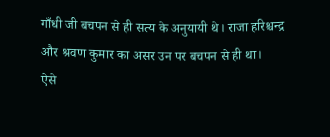गाँधी जी बचपन से ही सत्य के अनुयायी थे। राजा हरिश्चन्द्र और श्रवण कुमार का असर उन पर बचपन से ही था।
ऐसे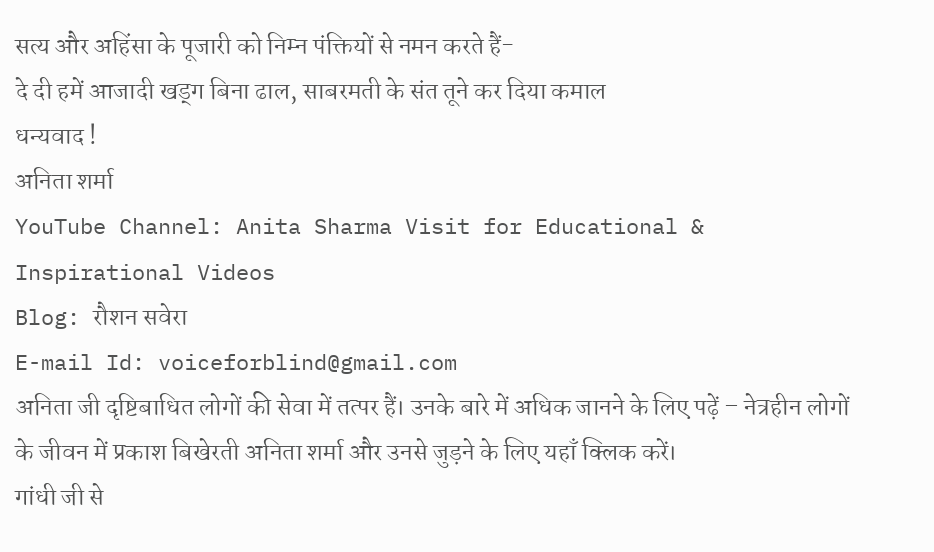सत्य और अहिंसा के पूजारी को निम्न पंक्तियों से नमन करते हैं-
दे दी हमें आजादी खड्ग बिना ढाल, साबरमती के संत तूने कर दिया कमाल
धन्यवाद !
अनिता शर्मा
YouTube Channel: Anita Sharma Visit for Educational & Inspirational Videos
Blog: रौशन सवेरा
E-mail Id: voiceforblind@gmail.com
अनिता जी दृष्टिबाधित लोगों की सेवा में तत्पर हैं। उनके बारे में अधिक जानने के लिए पढ़ें – नेत्रहीन लोगों के जीवन में प्रकाश बिखेरती अनिता शर्मा और उनसे जुड़ने के लिए यहाँ क्लिक करें।
गांधी जी से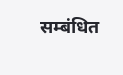सम्बंधित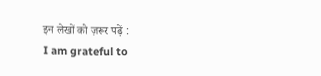इन लेखों को ज़रूर पढ़ें :
I am grateful to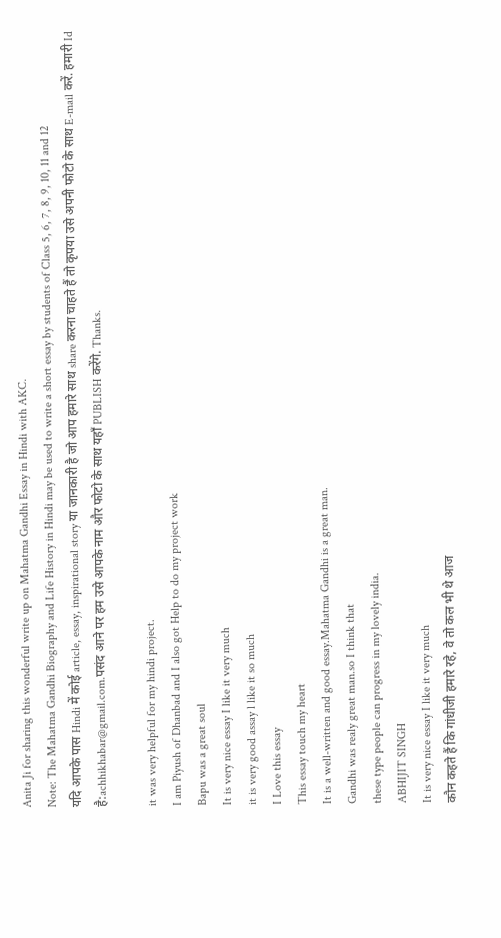Anita Ji for sharing this wonderful write up on Mahatma Gandhi Essay in Hindi with AKC.
Note: The Mahatma Gandhi Biography and Life History in Hindi may be used to write a short essay by students of Class 5, 6, 7, 8, 9, 10, 11 and 12
यदि आपके पास Hindi में कोई article, essay, inspirational story या जानकारी है जो आप हमारे साथ share करना चाहते हैं तो कृपया उसे अपनी फोटो के साथ E-mail करें. हमारी Id है:achhikhabar@gmail.com.पसंद आने पर हम उसे आपके नाम और फोटो के साथ यहाँ PUBLISH करेंगे. Thanks.

it was very helpful for my hindi project.
I am Piyush of Dhanbad and I also got Help to do my project work
Bapu was a great soul
It is very nice essay I like it very much
it is very good assay l like it so much
I Love this essay
This essay touch my heart
It is a well-written and good essay.Mahatma Gandhi is a great man.
Gandhi was realy great man.so I think that
these type people can progress in my lovely india.
ABHIJIT SINGH
It is very nice essay I like it very much
कौन कहते हैं कि गांधीजी हमारे रहे, वे तो कल भी थे आज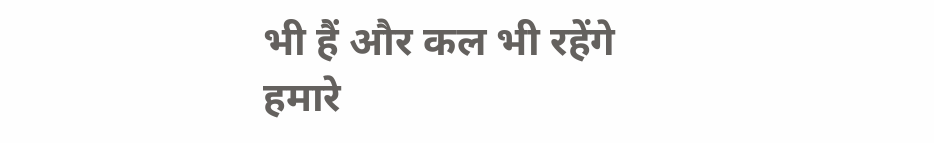भी हैं और कल भी रहेंगे हमारे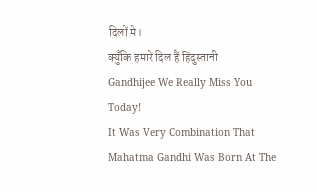दिलों मे।
क्युँकि हमारे दिल हैं हिंदुस्तानी
Gandhijee We Really Miss You Today!
It Was Very Combination That Mahatma Gandhi Was Born At The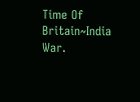Time Of Britain~India War.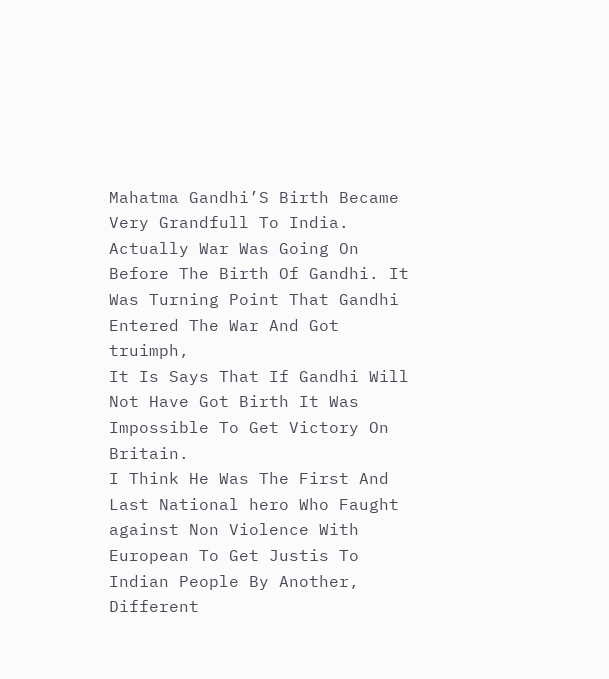Mahatma Gandhi’S Birth Became Very Grandfull To India. Actually War Was Going On Before The Birth Of Gandhi. It Was Turning Point That Gandhi Entered The War And Got truimph,
It Is Says That If Gandhi Will Not Have Got Birth It Was Impossible To Get Victory On Britain.
I Think He Was The First And Last National hero Who Faught against Non Violence With European To Get Justis To Indian People By Another, Different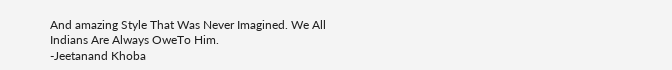And amazing Style That Was Never Imagined. We All Indians Are Always OweTo Him.
-Jeetanand Khoba